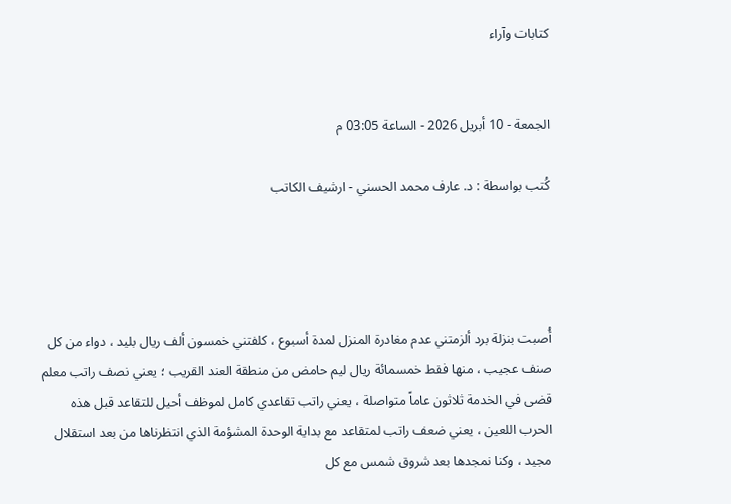كتابات وآراء


الجمعة - 10 أبريل 2026 - الساعة 03:05 م

كُتب بواسطة : د. عارف محمد الحسني - ارشيف الكاتب




أُصبت بنزلة برد ألزمتني عدم مغادرة المنزل لمدة أسبوع ، كلفتني خمسون ألف ريال بليد ، دواء من كل صنف عجيب ، منها فقط خمسمائة ريال ليم حامض من منطقة العند القريب ؛ يعني نصف راتب معلم قضى في الخدمة ثلاثون عاماً متواصلة ، يعني راتب تقاعدي كامل لموظف أحيل للتقاعد قبل هذه الحرب اللعين ، يعني ضعف راتب لمتقاعد مع بداية الوحدة المشؤمة الذي انتظرناها من بعد استقلال مجيد ، وكنا نمجدها بعد شروق شمس مع كل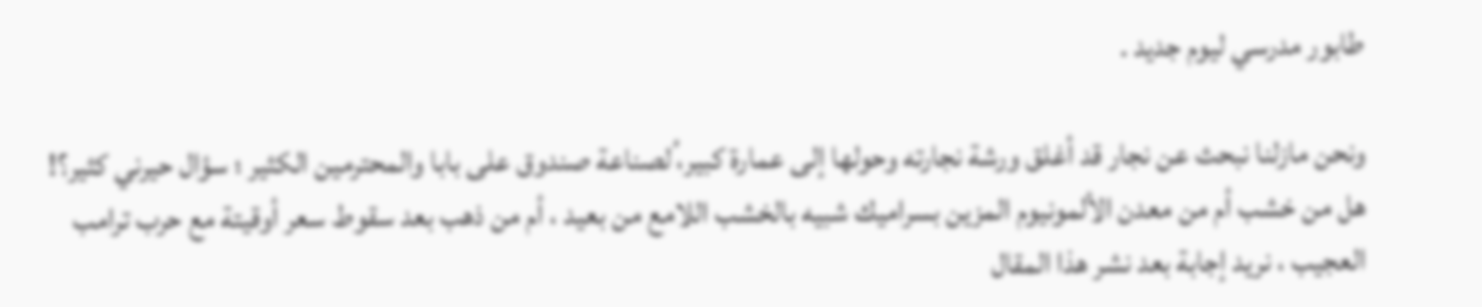طابور مدرسي ليوم جديد .

ونحن مازلنا نبحث عن نجار قد أغلق ورشة نجارته وحولها إلى عمارة كبير،ُ لصناعة صندوق على بابا والمحترمين الكثير ؛ سؤال حيرني كثير؟! هل من خشب أم من معدن الألمونيوم المزين بسراميك شبيه بالخشب اللامع من بعيد ، أم من ذهب بعد سقوط سعر أوقيتة مع حرب ترامب العجيب ، نريد إجابة بعد نشر هذا المقال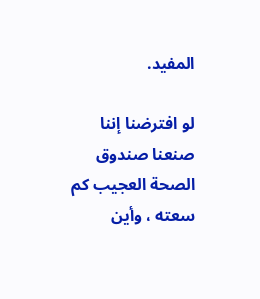المفيد.

لو افترضنا إننا صنعنا صندوق الصحة العجيب كم سعته ، وأين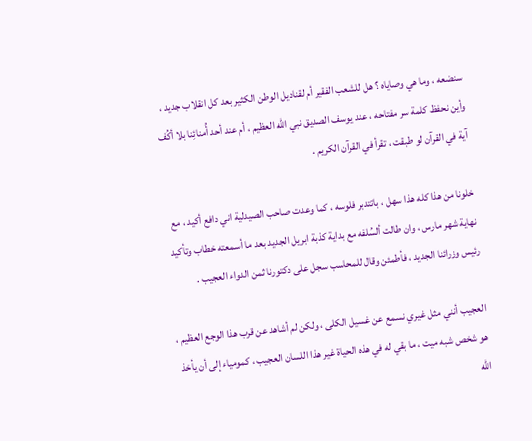سنضعه ، وما هي وصاياه ؟ هل للشعب الفقير أم لقناديل الوطن الكثير بعد كل انقلاب جديد ، وأين نحفظ كلمة سر مفتاحه ، عند يوسف الصديق نبي الله العظيم ، أم عند أحد أُمنائِنا بلا أكُف آية في القرآن لو طبقت ، تقرأ في القرآن الكريم .

خلونا من هذا كله هذا سهل ، باتتدبر فلوسه ، كما وعدت صاحب الصيدلية اني دافع أكيد ، مع نهاية شهر مارس ، وان طالت ألسُلفه مع بداية كذبة ابريل الجديد بعد ما أسمعته خطاب وتأكيد رئيس وزرائنا الجديد ، فأطمئن وقال للمحاسب سجل على دكتورنا ثمن الدواء العجيب .

العجيب أنني مثل غيري نسمع عن غسيل الكلى ، ولكن لم أشاهد عن قرب هذا الوجع العظيم ، هو شخص شبه ميت ، ما بقي له في هذه الحياة غير هذا اللسان العجيب ، كمومياء إلى أن يأخذ الله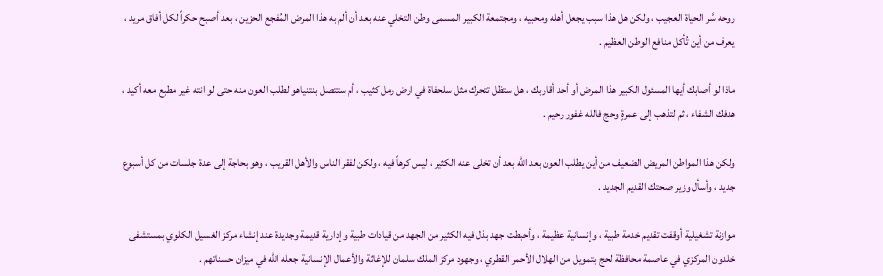روحه سَّر الحياة العجيب ، ولكن هل هذا سبب يجعل أهله ومحبيه ، ومجتمعة الكبير المسمى وطن التخلي عنه بعد أن ألم به هذا المرض المُفجع الحزين ، بعد أصبح حكراً لكل أفاق مريد ، يعرف من أين تُأكل منافع الوطن العظيم .

ماذا لو أصابك أيها المسئول الكبير هذا المرض أو أحد أقاربك ، هل ستظل تتحرك مثل سلحفاة في ارض رمل كثيب ، أم ستتصل بنتنياهو لطلب العون منه حتى لو انته غير مطبع معه أكيد ، هدفك الشفاء ، ثم لتذهب إلى عمرةٍ وحج فالله غفور رحيم .

ولكن هذا المواطن المريض الضعيف من أين يطلب العون بعد الله بعد أن تخلى عنه الكثير ، ليس كرهاً فيه ، ولكن لفقر الناس والأهل القريب ، وهو بحاجة إلى عدة جلسات من كل أسبوع جديد ، وأسأل وزير صحتك القديم الجديد .

موازنة تشغيلية أوقفت تقديم خدمة طبية ، وإنسانية عظيمة ، وأحبطت جهد بذل فيه الكثير من الجهد من قيادات طبية وإدارية قديمة وجديدة عند إنشاء مركز الغسيل الكلوي بمستشفى خلدون المركزي في عاصمة محافظة لحج بتمويل من الهلال الأحمر القطري ، وجهود مركز الملك سلمان للإغاثة والأعمال الإنسانية جعله الله في ميزان حسناتهم .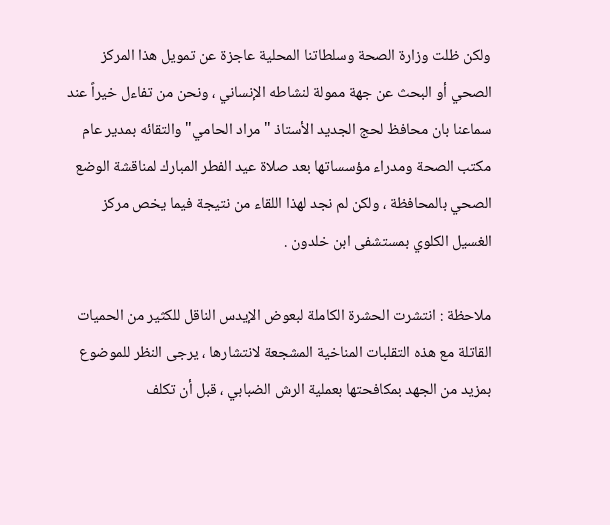ولكن ظلت وزارة الصحة وسلطاتنا المحلية عاجزة عن تمويل هذا المركز الصحي أو البحث عن جهة ممولة لنشاطه الإنساني ، ونحن من تفاءل خيراً عند سماعنا بان محافظ لحج الجديد الأستاذ " مراد الحامي" والتقائه بمدير عام مكتب الصحة ومدراء مؤسساتها بعد صلاة عيد الفطر المبارك لمناقشة الوضع الصحي بالمحافظة ، ولكن لم نجد لهذا اللقاء من نتيجة فيما يخص مركز الغسيل الكلوي بمستشفى ابن خلدون .

ملاحظة : انتشرت الحشرة الكاملة لبعوض الإيدس الناقل للكثير من الحميات القاتلة مع هذه التقلبات المناخية المشجعة لانتشارها ، يرجى النظر للموضوع بمزيد من الجهد بمكافحتها بعملية الرش الضبابي ، قبل أن تكلف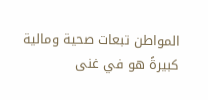المواطن تبعات صحية ومالية كبيرةً هو في غنى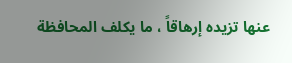عنها تزيده إرهاقاً ، ما يكلف المحافظة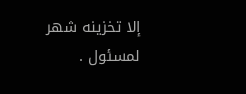إلا تخزينه شهر لمسئول .